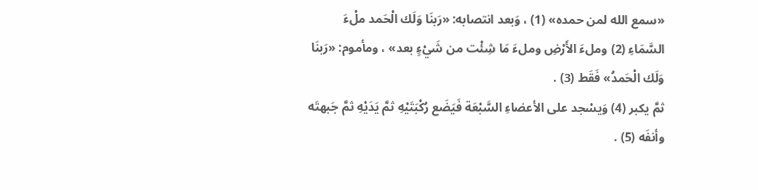«سمع الله لمن حمده» (1) ، وَبعد انتصابه: «رَبنَا وَلَك الْحَمد ملْءَ السَّمَاءِ (2) وملءَ الأَرْضِ وملءَ مَا شِئْت من شَيْءٍ بعد» ، ومأموم: «رَبنَا وَلَك الْحَمدُ» فَقَط (3) .
ثمَّ يكبر (4) وَيسْجد على الأعضاءِ السَّبْعَة فَيَضَع رُكْبَتَيْهِ ثمَّ يَدَيْهِ ثمَّ جَبهتَه وأنفَه (5) .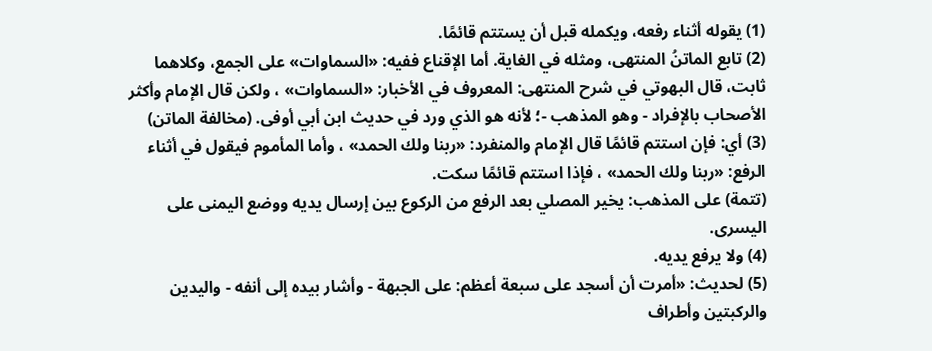(1) يقوله أثناء رفعه، ويكمله قبل أن يستتم قائمًا.
(2) تابع الماتنُ المنتهى، ومثله في الغاية. أما الإقناع ففيه: «السماوات» على الجمع، وكلاهما ثابت، قال البهوتي في شرح المنتهى: المعروف في الأخبار: «السماوات» ، ولكن قال الإمام وأكثر الأصحاب بالإفراد - وهو المذهب -؛ لأنه هو الذي ورد في حديث ابن أبي أوفى. (مخالفة الماتن)
(3) أي: فإن استتم قائمًا قال الإمام والمنفرد: «ربنا ولك الحمد» ، وأما المأموم فيقول في أثناء الرفع: «ربنا ولك الحمد» ، فإذا استتم قائمًا سكت.
(تتمة) على المذهب: يخير المصلي بعد الرفع من الركوع بين إرسال يديه ووضع اليمنى على اليسرى.
(4) ولا يرفع يديه.
(5) لحديث: «أمرت أن أسجد على سبعة أعظم: على الجبهة - وأشار بيده إلى أنفه - واليدين والركبتين وأطراف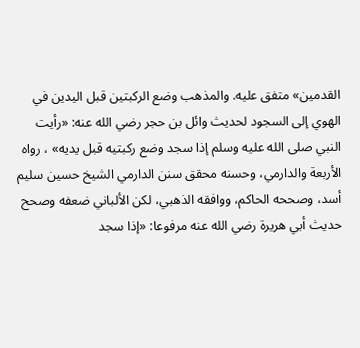القدمين» متفق عليه. والمذهب وضع الركبتين قبل اليدين في الهوي إلى السجود لحديث وائل بن حجر رضي الله عنه: «رأيت النبي صلى الله عليه وسلم إذا سجد وضع ركبتيه قبل يديه» ، رواه الأربعة والدارمي، وحسنه محقق سنن الدارمي الشيخ حسين سليم أسد، وصححه الحاكم، ووافقه الذهبي، لكن الألباني ضعفه وصحح حديث أبي هريرة رضي الله عنه مرفوعا: «إذا سجد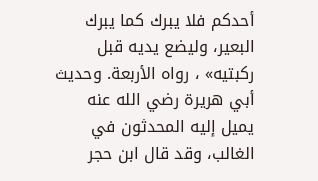أحدكم فلا يبرك كما يبرك البعير، وليضع يديه قبل ركبتيه» ، رواه الأربعة. وحديث أبي هريرة رضي الله عنه يميل إليه المحدثون في الغالب، وقد قال ابن حجر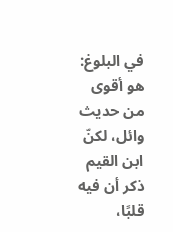في البلوغ: هو أقوى من حديث وائل، لكنّ ابن القيم ذكر أن فيه قلبًا،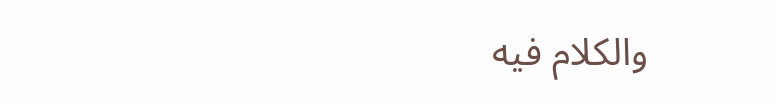والكلام فيه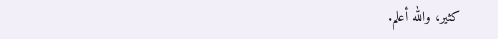كثير، والله أعلم.